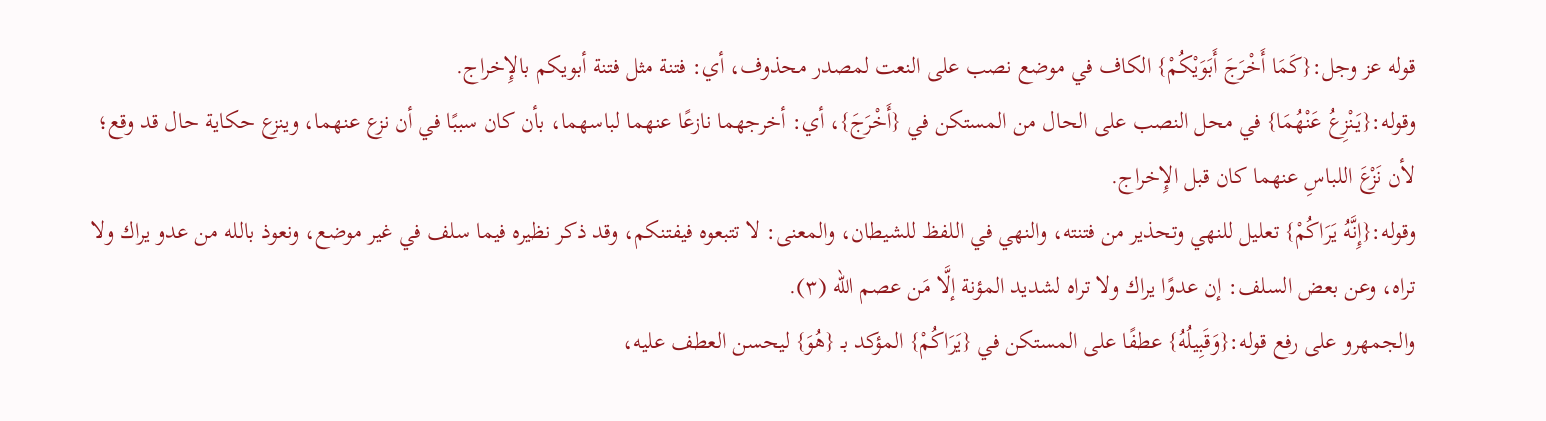قوله عز وجل:{كَمَا أَخْرَجَ أَبَوَيْكُمْ} الكاف في موضع نصب على النعت لمصدر محذوف، أي: فتنة مثل فتنة أبويكم بالإِخراج.
وقوله:{يَنْزِعُ عَنْهُمَا} في محل النصب على الحال من المستكن في {أَخْرَجَ}، أي: أخرجهما نازعًا عنهما لباسهما، بأن كان سببًا في أن نزع عنهما، وينزع حكاية حال قد وقع؛ لأن نَزْعَ اللباسِ عنهما كان قبل الإِخراج.
وقوله:{إِنَّهُ يَرَاكُمْ} تعليل للنهي وتحذير من فتنته، والنهي في اللفظ للشيطان، والمعنى: لا تتبعوه فيفتنكم، وقد ذكر نظيره فيما سلف في غير موضع، ونعوذ بالله من عدو يراك ولا تراه، وعن بعض السلف: إن عدوًا يراك ولا تراه لشديد المؤنة إلَّا مَن عصم الله (٣).
والجمهرو على رفع قوله:{وَقَبِيلُهُ} عطفًا على المستكن في {يَرَاكُمْ} المؤكد بـ {هُوَ} ليحسن العطف عليه،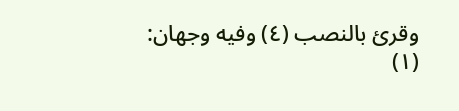وقرئ بالنصب (٤) وفيه وجهان:
(١)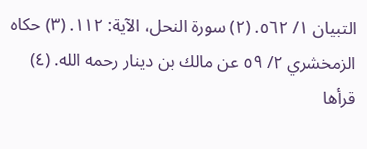التبيان ١/ ٥٦٢. (٢) سورة النحل، الآية: ١١٢. (٣) حكاه الزمخشري ٢/ ٥٩ عن مالك بن دينار رحمه الله. (٤) قرأها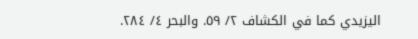اليزيدي كما في الكشاف ٢/ ٥٩. والبحر ٤/ ٢٨٤.